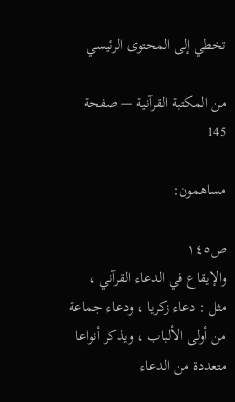تخطي إلى المحتوى الرئيسي

من المكتبة القرآنية — صفحة 145

مساهمون:

ص١٤٥
والإيقاع في الدعاء القرآني ، مثل : دعاء زكريا ، ودعاء جماعة من أولى الألباب ، ويذكر أنواعا متعددة من الدعاء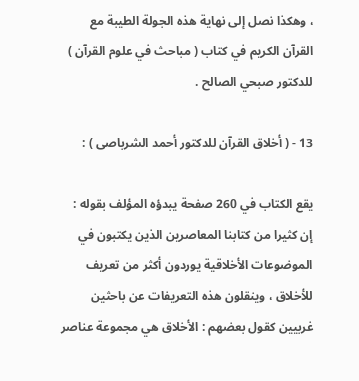، وهكذا نصل إلى نهاية هذه الجولة الطيبة مع القرآن الكريم في كتاب ( مباحث في علوم القرآن ) للدكتور صبحي الصالح .

13 - ( أخلاق القرآن للدكتور أحمد الشرباصى ) :

يقع الكتاب في 260 صفحة يبدؤه المؤلف بقوله : إن كثيرا من كتابنا المعاصرين الذين يكتبون في الموضوعات الأخلاقية يوردون أكثر من تعريف للأخلاق ، وينقلون هذه التعريفات عن باحثين غربيين كقول بعضهم : الأخلاق هي مجموعة عناصر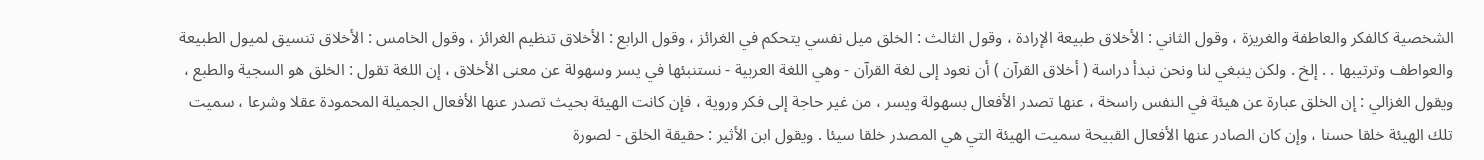الشخصية كالفكر والعاطفة والغريزة ، وقول الثاني : الأخلاق طبيعة الإرادة ، وقول الثالث : الخلق ميل نفسي يتحكم في الغرائز ، وقول الرابع : الأخلاق تنظيم الغرائز ، وقول الخامس : الأخلاق تنسيق لميول الطبيعة والعواطف وترتيبها . . إلخ . ولكن ينبغي لنا ونحن نبدأ دراسة ( أخلاق القرآن ) أن نعود إلى لغة القرآن - وهي اللغة العربية - نستنبئها في يسر وسهولة عن معنى الأخلاق ، إن اللغة تقول : الخلق هو السجية والطبع ، ويقول الغزالي : إن الخلق عبارة عن هيئة في النفس راسخة ، عنها تصدر الأفعال بسهولة ويسر ، من غير حاجة إلى فكر وروية ، فإن كانت الهيئة بحيث تصدر عنها الأفعال الجميلة المحمودة عقلا وشرعا ، سميت تلك الهيئة خلقا حسنا ، وإن كان الصادر عنها الأفعال القبيحة سميت الهيئة التي هي المصدر خلقا سيئا . ويقول ابن الأثير : حقيقة الخلق - لصورة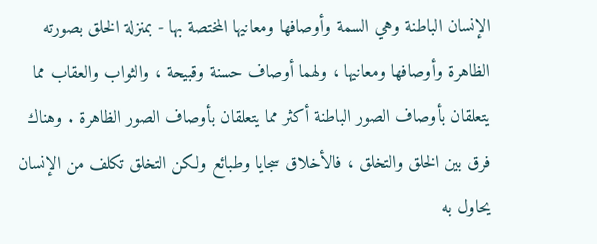الإنسان الباطنة وهي السمة وأوصافها ومعانيها المختصة بها - بمنزلة الخلق بصورته الظاهرة وأوصافها ومعانيها ، ولهما أوصاف حسنة وقبيحة ، والثواب والعقاب مما يتعلقان بأوصاف الصور الباطنة أكثر مما يتعلقان بأوصاف الصور الظاهرة . وهناك فرق بين الخلق والتخلق ، فالأخلاق سجايا وطبائع ولكن التخلق تكلف من الإنسان يحاول به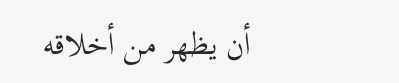أن يظهر من أخلاقه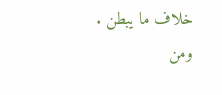خلاف ما يبطن . ومن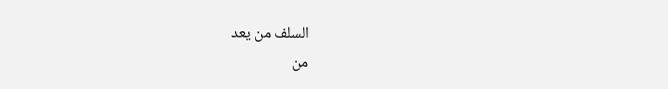السلف من يعد
من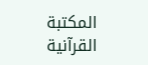المكتبة القرآنية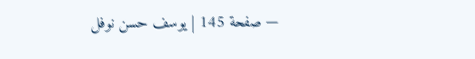— صفحة 145 | يوسف حسن نوفل